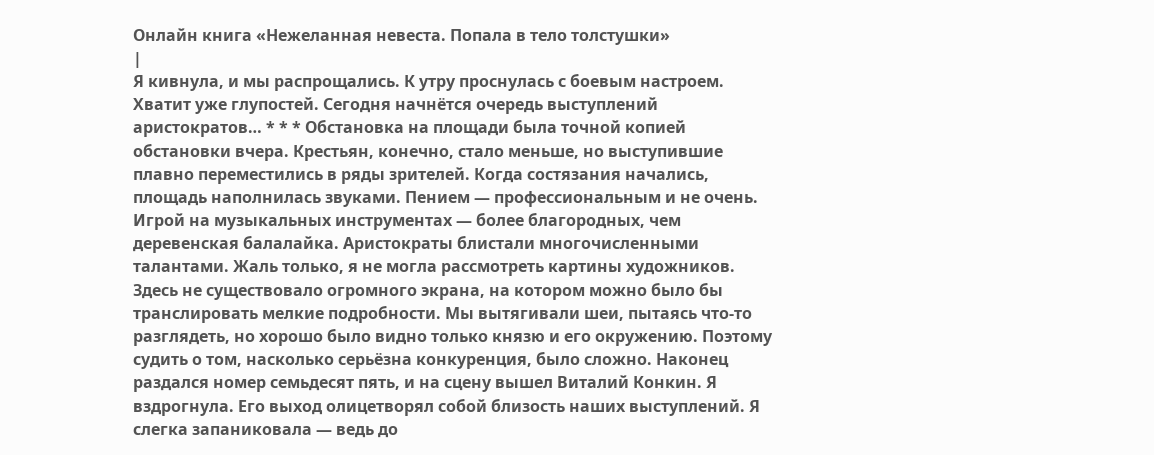Онлайн книга «Нежеланная невеста. Попала в тело толстушки»
|
Я кивнула, и мы распрощались. К утру проснулась с боевым настроем. Хватит уже глупостей. Сегодня начнётся очередь выступлений аристократов… * * * Обстановка на площади была точной копией обстановки вчера. Крестьян, конечно, стало меньше, но выступившие плавно переместились в ряды зрителей. Когда состязания начались, площадь наполнилась звуками. Пением — профессиональным и не очень. Игрой на музыкальных инструментах — более благородных, чем деревенская балалайка. Аристократы блистали многочисленными талантами. Жаль только, я не могла рассмотреть картины художников. Здесь не существовало огромного экрана, на котором можно было бы транслировать мелкие подробности. Мы вытягивали шеи, пытаясь что-то разглядеть, но хорошо было видно только князю и его окружению. Поэтому судить о том, насколько серьёзна конкуренция, было сложно. Наконец раздался номер семьдесят пять, и на сцену вышел Виталий Конкин. Я вздрогнула. Его выход олицетворял собой близость наших выступлений. Я слегка запаниковала — ведь до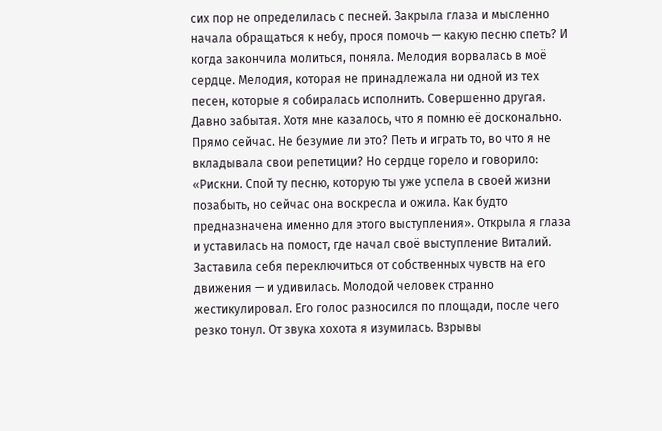сих пор не определилась с песней. Закрыла глаза и мысленно начала обращаться к небу, прося помочь — какую песню спеть? И когда закончила молиться, поняла. Мелодия ворвалась в моё сердце. Мелодия, которая не принадлежала ни одной из тех песен, которые я собиралась исполнить. Совершенно другая. Давно забытая. Хотя мне казалось, что я помню её досконально. Прямо сейчас. Не безумие ли это? Петь и играть то, во что я не вкладывала свои репетиции? Но сердце горело и говорило: «Рискни. Спой ту песню, которую ты уже успела в своей жизни позабыть, но сейчас она воскресла и ожила. Как будто предназначена именно для этого выступления». Открыла я глаза и уставилась на помост, где начал своё выступление Виталий. Заставила себя переключиться от собственных чувств на его движения — и удивилась. Молодой человек странно жестикулировал. Его голос разносился по площади, после чего резко тонул. От звука хохота я изумилась. Взрывы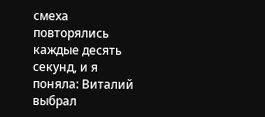смеха повторялись каждые десять секунд, и я поняла: Виталий выбрал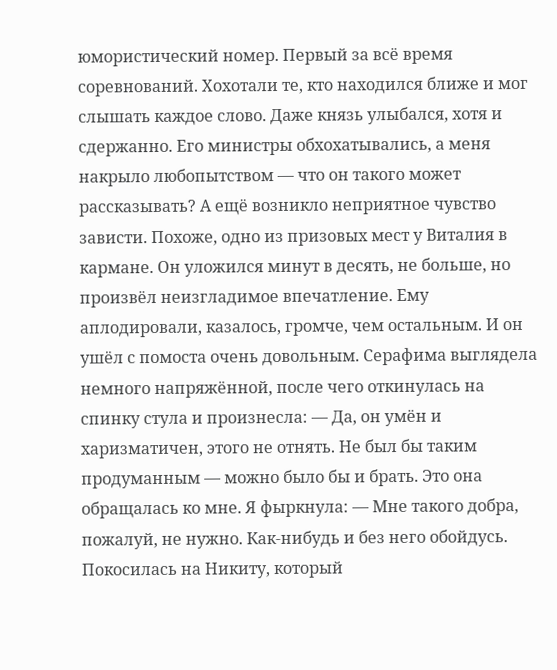юмористический номер. Первый за всё время соревнований. Хохотали те, кто находился ближе и мог слышать каждое слово. Даже князь улыбался, хотя и сдержанно. Его министры обхохатывались, а меня накрыло любопытством — что он такого может рассказывать? А ещё возникло неприятное чувство зависти. Похоже, одно из призовых мест у Виталия в кармане. Он уложился минут в десять, не больше, но произвёл неизгладимое впечатление. Ему аплодировали, казалось, громче, чем остальным. И он ушёл с помоста очень довольным. Серафима выглядела немного напряжённой, после чего откинулась на спинку стула и произнесла: — Да, он умён и харизматичен, этого не отнять. Не был бы таким продуманным — можно было бы и брать. Это она обращалась ко мне. Я фыркнула: — Мне такого добра, пожалуй, не нужно. Как-нибудь и без него обойдусь. Покосилась на Никиту, который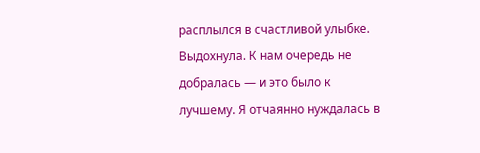расплылся в счастливой улыбке. Выдохнула. К нам очередь не добралась — и это было к лучшему. Я отчаянно нуждалась в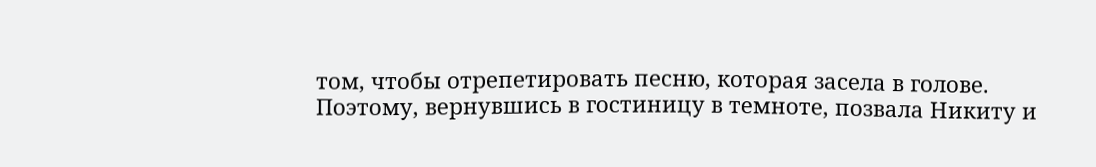том, чтобы отрепетировать песню, которая засела в голове. Поэтому, вернувшись в гостиницу в темноте, позвала Никиту и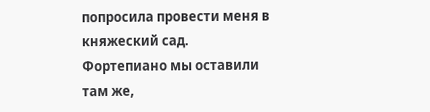попросила провести меня в княжеский сад. Фортепиано мы оставили там же,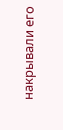накрывали его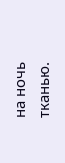на ночь тканью.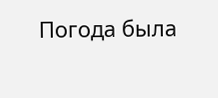Погода была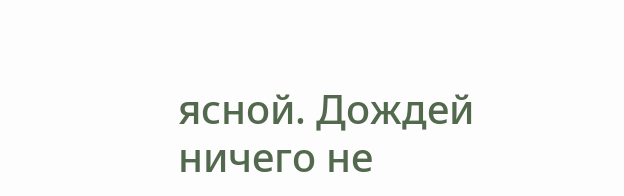ясной. Дождей ничего не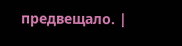предвещало. |